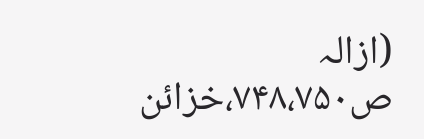(ازالہ ص۷۴۸،۷۵۰،خزائن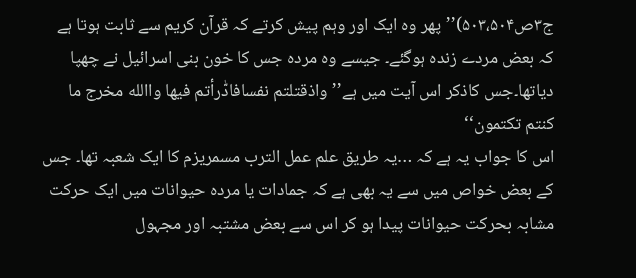ج۳ص۵۰۳،۵۰۴)’’پھر وہ ایک اور وہم پیش کرتے کہ قرآن کریم سے ثابت ہوتا ہے کہ بعض مردے زندہ ہوگئے۔ جیسے وہ مردہ جس کا خون بنی اسرائیل نے چھپا دیاتھا۔جس کاذکر اس آیت میں ہے’’واذقتلتم نفسافادّٰرأتم فیھا واالله مخرج ما کنتم تکتمون‘‘
اس کا جواب یہ ہے کہ …یہ طریق علم عمل الترب مسمریزم کا ایک شعبہ تھا۔ جس کے بعض خواص میں سے یہ بھی ہے کہ جمادات یا مردہ حیوانات میں ایک حرکت مشابہ بحرکت حیوانات پیدا ہو کر اس سے بعض مشتبہ اور مجہول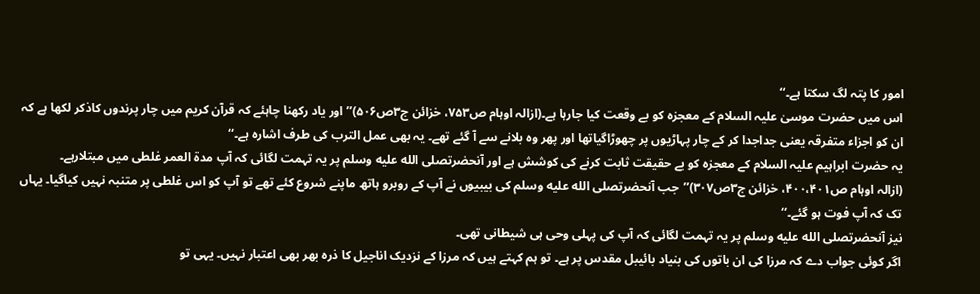امور کا پتہ لگ سکتا ہے۔‘‘
اس میں حضرت موسیٰ علیہ السلام کے معجزہ کو بے وقعت کیا جارہا ہے۔(ازالہ اوہام ص۷۵۳، خزائن ج۳ص۵۰۶)’’اور یاد رکھنا چاہئے کہ قرآن کریم میں چار پرندوں کاذکر لکھا ہے کہ ان کو اجزاء متفرقہ یعنی جداجدا کر کے چار پہاڑیوں پر چھوڑاگیاتھا اور پھر وہ بلانے سے آ گئے تھے۔ یہ بھی عمل الترب کی طرف اشارہ ہے۔‘‘
یہ حضرت ابراہیم علیہ السلام کے معجزہ کو بے حقیقت ثابت کرنے کی کوشش ہے اور آنحضرتصلى الله عليه وسلم پر یہ تہمت لگائی کہ آپ مدۃ العمر غلطی میں مبتلارہے۔
(ازالہ اوہام ص۴۰۰،۴۰۱، خزائن ج۳ص۳۰۷)’’جب آنحضرتصلى الله عليه وسلم کی بیبیوں نے آپ کے روبرو ہاتھ ماپنے شروع کئے تھے تو آپ کو اس غلطی پر متنبہ نہیں کیاگیا۔ یہاں تک کہ آپ فوت ہو گئے۔‘‘
نیز آنحضرتصلى الله عليه وسلم پر یہ تہمت لگائی کہ آپ کی پہلی وحی ہی شیطانی تھی۔
اگر کوئی جواب دے کہ مرزا کی ان باتوں کی بنیاد بائیبل مقدس پر ہے۔ تو ہم کہتے ہیں کہ مرزا کے نزدیک اناجیل کا ذرہ بھر بھی اعتبار نہیں۔ یہی تو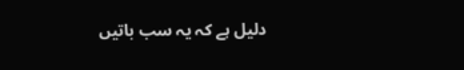دلیل ہے کہ یہ سب باتیں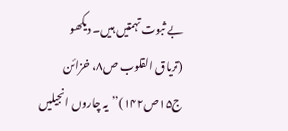بے ثبوت تہمتیں ہیں۔ دیکھو
(تریاق القلوب ص۸، خزائن ج۱۵ص۱۴۲)’’یہ چاروں انجیلیں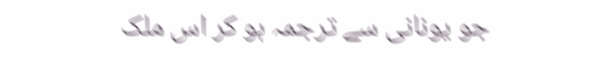جو یونانی سے ترجمہ ہو کر اس ملک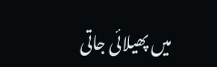میں پھیلائی جاتی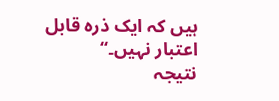ہیں کہ ایک ذرہ قابل اعتبار نہیں۔‘‘
نتیجہ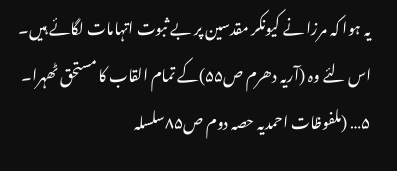یہ ہوا کہ مرزا نے کیونکر مقدسین پر بے ثبوت اتہامات لگائے ہیں۔ اس لئے وہ (آریہ دھرم ص۵۵)کے تمام القاب کا مستحق ٹھہرا۔
۵… (ملفوظات احمدیہ حصہ دوم ص۸۵سلسلہ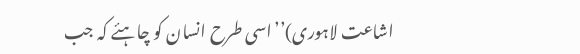اشاعت لاہوری)’’اسی طرح انسان کو چاہئے کہ جب